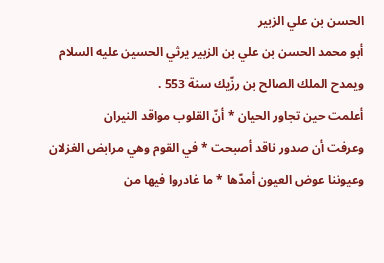الحسن بن علي الزبير
أبو محمد الحسن بن علي بن الزبير يرثي الحسين عليه السلام ويمدح الملك الصالح بن رزّيك سنة 553 .
أعلمت حين تجاور الحيان * أنّ القلوب مواقد النيران
وعرفت أن صدور ناقد أصبحت * في القوم وهي مرابض الغزلان
وعيوننا عوض العيون أمدّها * ما غادروا فيها من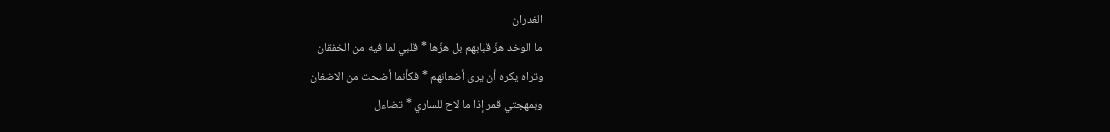الغدران
ما الوخد هزّ قبابهم بل هزّها * قلبي لما فيه من الخفقان
وتراه يكره أن يرى أضعانهم * فكأنما أضحت من الاضغان
وبمهجتي قمر إذا ما لاح للساري * تضاءل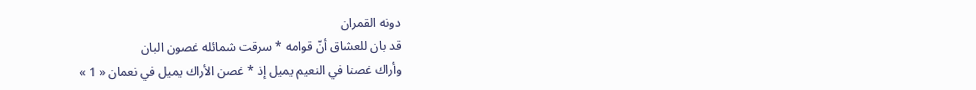دونه القمران
قد بان للعشاق أنّ قوامه * سرقت شمائله غصون البان
وأراك غصنا في النعيم يميل إذ * غصن الأراك يميل في نعمان « 1 »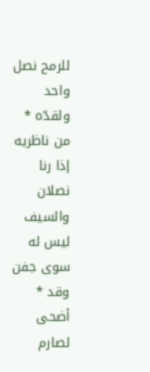للرمح نصل واحد ولقدّه * من ناظريه إذا رنا نصلان
والسيف ليس له سوى جفن وقد * أضحى لصارم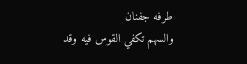طرفه جفنان
والسهم تكفي القوس فيه وقد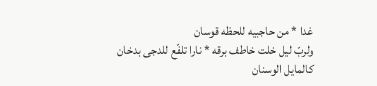غدا * من حاجبيه للحظه قوسان
ولربّ ليل خلت خاطف برقه * نارا تلفّع للدجى بدخان
كالمايل الوسنان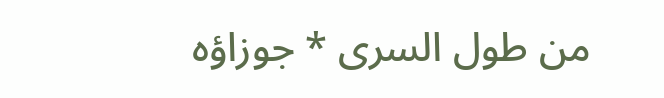من طول السرى * جوزاؤه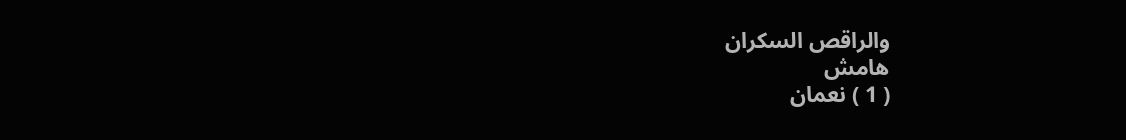والراقص السكران
هامش
( 1 ) نعمان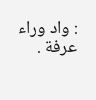: واد وراء عرفة .